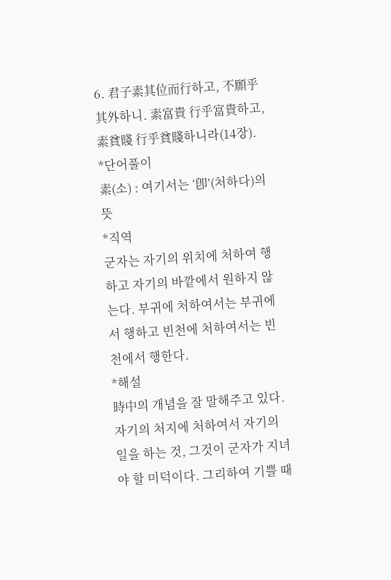6. 君子素其位而行하고, 不願乎其外하니. 素富貴 行乎富貴하고, 素貧賤 行乎貧賤하니라(14장).
*단어풀이
素(소) : 여기서는 ‘卽’(처하다)의 뜻
*직역
군자는 자기의 위치에 처하여 행하고 자기의 바깥에서 원하지 않는다. 부귀에 처하여서는 부귀에서 행하고 빈천에 처하여서는 빈천에서 행한다.
*해설
時中의 개념을 잘 말해주고 있다. 자기의 처지에 처하여서 자기의 일을 하는 것, 그것이 군자가 지녀야 할 미덕이다. 그리하여 기쁠 때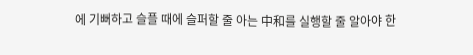에 기뻐하고 슬플 때에 슬퍼할 줄 아는 中和를 실행할 줄 알아야 한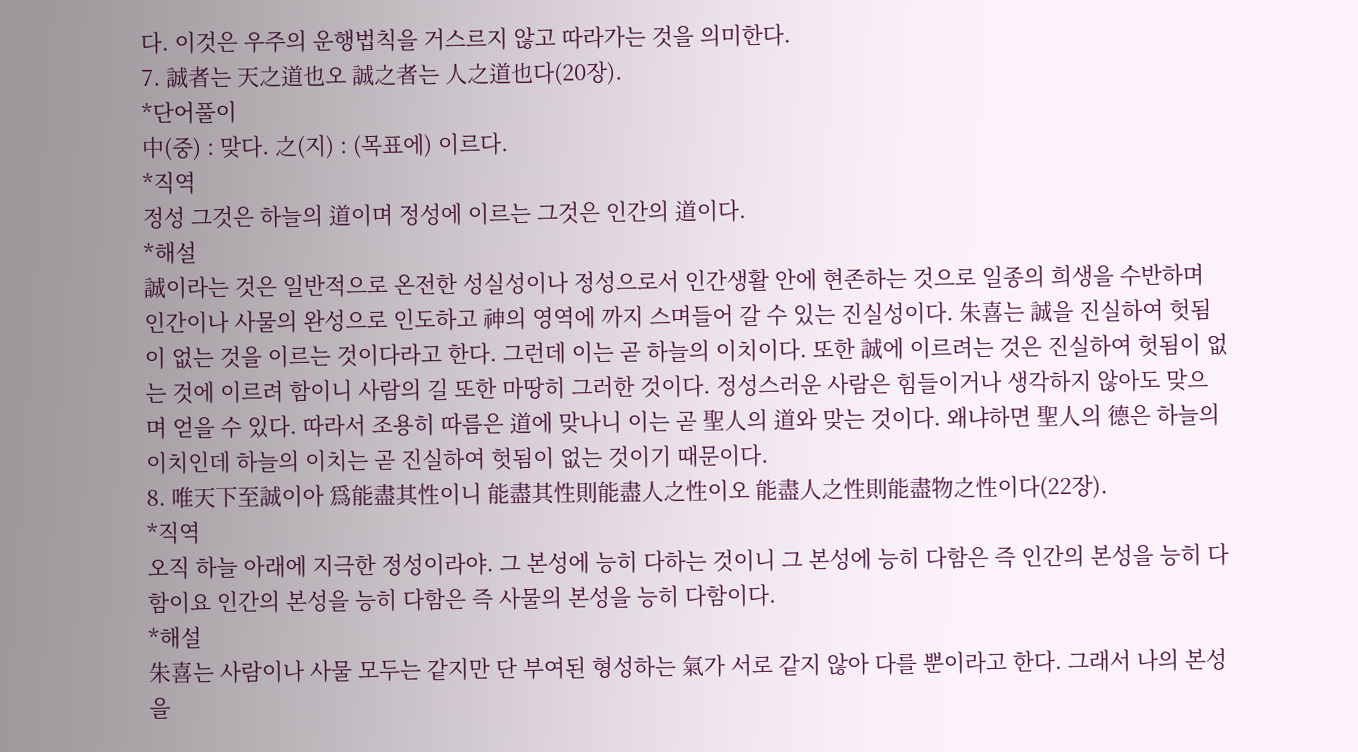다. 이것은 우주의 운행법칙을 거스르지 않고 따라가는 것을 의미한다.
7. 誠者는 天之道也오 誠之者는 人之道也다(20장).
*단어풀이
中(중) : 맞다. 之(지) : (목표에) 이르다.
*직역
정성 그것은 하늘의 道이며 정성에 이르는 그것은 인간의 道이다.
*해설
誠이라는 것은 일반적으로 온전한 성실성이나 정성으로서 인간생활 안에 현존하는 것으로 일종의 희생을 수반하며 인간이나 사물의 완성으로 인도하고 神의 영역에 까지 스며들어 갈 수 있는 진실성이다. 朱喜는 誠을 진실하여 헛됨이 없는 것을 이르는 것이다라고 한다. 그런데 이는 곧 하늘의 이치이다. 또한 誠에 이르려는 것은 진실하여 헛됨이 없는 것에 이르려 함이니 사람의 길 또한 마땅히 그러한 것이다. 정성스러운 사람은 힘들이거나 생각하지 않아도 맞으며 얻을 수 있다. 따라서 조용히 따름은 道에 맞나니 이는 곧 聖人의 道와 맞는 것이다. 왜냐하면 聖人의 德은 하늘의 이치인데 하늘의 이치는 곧 진실하여 헛됨이 없는 것이기 때문이다.
8. 唯天下至誠이아 爲能盡其性이니 能盡其性則能盡人之性이오 能盡人之性則能盡物之性이다(22장).
*직역
오직 하늘 아래에 지극한 정성이라야. 그 본성에 능히 다하는 것이니 그 본성에 능히 다함은 즉 인간의 본성을 능히 다함이요 인간의 본성을 능히 다함은 즉 사물의 본성을 능히 다함이다.
*해설
朱喜는 사람이나 사물 모두는 같지만 단 부여된 형성하는 氣가 서로 같지 않아 다를 뿐이라고 한다. 그래서 나의 본성을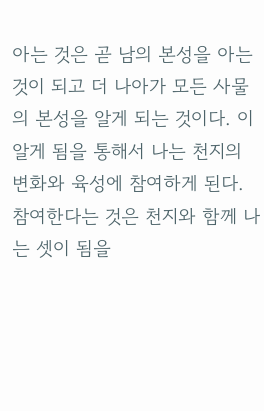아는 것은 곧 남의 본성을 아는 것이 되고 더 나아가 모든 사물의 본성을 알게 되는 것이다. 이 알게 됨을 통해서 나는 천지의 변화와 육성에 참여하게 된다. 참여한다는 것은 천지와 함께 나는 셋이 됨을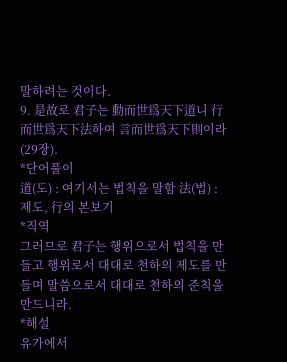말하려는 것이다.
9. 是故로 君子는 動而世爲天下道니 行而世爲天下法하여 言而世爲天下則이라(29장).
*단어풀이
道(도) : 여기서는 법칙을 말함 法(법) : 제도, 行의 본보기
*직역
그러므로 君子는 행위으로서 법칙을 만들고 행위로서 대대로 천하의 제도를 만들며 말씀으로서 대대로 천하의 준칙을 만드니라.
*해설
유가에서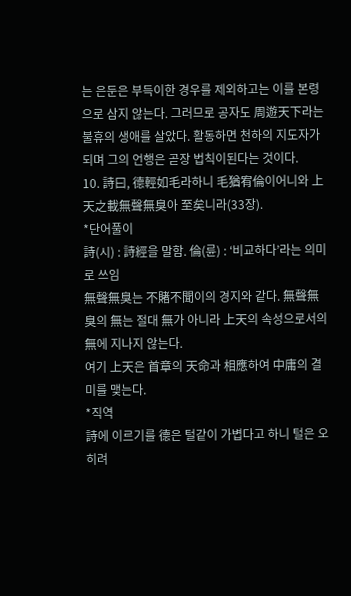는 은둔은 부득이한 경우를 제외하고는 이를 본령으로 삼지 않는다. 그러므로 공자도 周遊天下라는 불휴의 생애를 살았다. 활동하면 천하의 지도자가 되며 그의 언행은 곧장 법칙이된다는 것이다.
10. 詩曰, 德輕如毛라하니 毛猶宥倫이어니와 上天之載無聲無臭아 至矣니라(33장).
*단어풀이
詩(시) : 詩經을 말함. 倫(륜) : ‘비교하다’라는 의미로 쓰임
無聲無臭는 不賭不聞이의 경지와 같다. 無聲無臭의 無는 절대 無가 아니라 上天의 속성으로서의 無에 지나지 않는다.
여기 上天은 首章의 天命과 相應하여 中庸의 결미를 맺는다.
*직역
詩에 이르기를 德은 털같이 가볍다고 하니 털은 오히려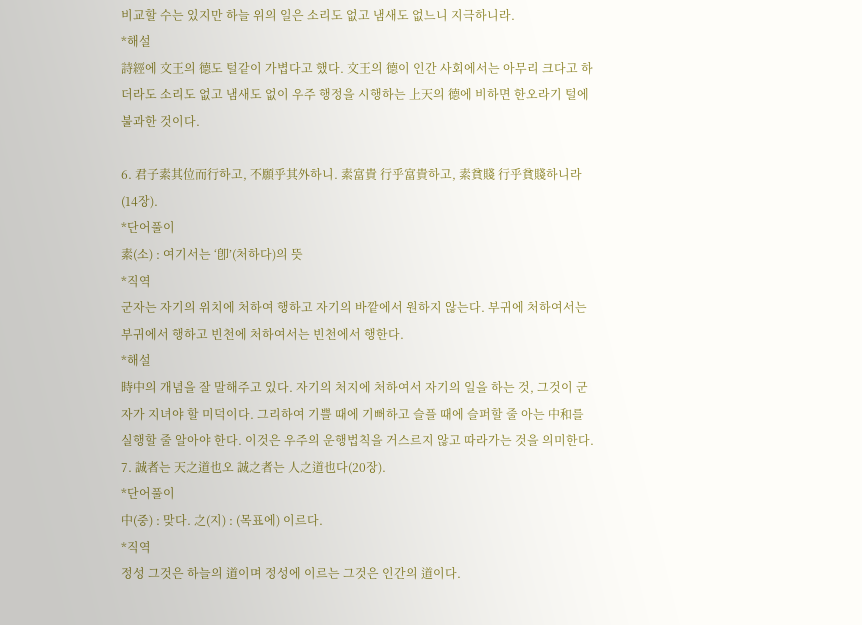비교할 수는 있지만 하늘 위의 일은 소리도 없고 냄새도 없느니 지극하니라.
*해설
詩經에 文王의 德도 털같이 가볍다고 했다. 文王의 德이 인간 사회에서는 아무리 크다고 하더라도 소리도 없고 냄새도 없이 우주 행정을 시행하는 上天의 德에 비하면 한오라기 털에 불과한 것이다.

6. 君子素其位而行하고, 不願乎其外하니. 素富貴 行乎富貴하고, 素貧賤 行乎貧賤하니라(14장).
*단어풀이
素(소) : 여기서는 ‘卽’(처하다)의 뜻
*직역
군자는 자기의 위치에 처하여 행하고 자기의 바깥에서 원하지 않는다. 부귀에 처하여서는 부귀에서 행하고 빈천에 처하여서는 빈천에서 행한다.
*해설
時中의 개념을 잘 말해주고 있다. 자기의 처지에 처하여서 자기의 일을 하는 것, 그것이 군자가 지녀야 할 미덕이다. 그리하여 기쁠 때에 기뻐하고 슬플 때에 슬퍼할 줄 아는 中和를 실행할 줄 알아야 한다. 이것은 우주의 운행법칙을 거스르지 않고 따라가는 것을 의미한다.
7. 誠者는 天之道也오 誠之者는 人之道也다(20장).
*단어풀이
中(중) : 맞다. 之(지) : (목표에) 이르다.
*직역
정성 그것은 하늘의 道이며 정성에 이르는 그것은 인간의 道이다.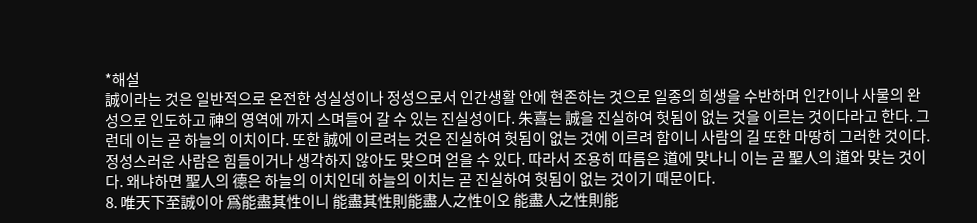*해설
誠이라는 것은 일반적으로 온전한 성실성이나 정성으로서 인간생활 안에 현존하는 것으로 일종의 희생을 수반하며 인간이나 사물의 완성으로 인도하고 神의 영역에 까지 스며들어 갈 수 있는 진실성이다. 朱喜는 誠을 진실하여 헛됨이 없는 것을 이르는 것이다라고 한다. 그런데 이는 곧 하늘의 이치이다. 또한 誠에 이르려는 것은 진실하여 헛됨이 없는 것에 이르려 함이니 사람의 길 또한 마땅히 그러한 것이다. 정성스러운 사람은 힘들이거나 생각하지 않아도 맞으며 얻을 수 있다. 따라서 조용히 따름은 道에 맞나니 이는 곧 聖人의 道와 맞는 것이다. 왜냐하면 聖人의 德은 하늘의 이치인데 하늘의 이치는 곧 진실하여 헛됨이 없는 것이기 때문이다.
8. 唯天下至誠이아 爲能盡其性이니 能盡其性則能盡人之性이오 能盡人之性則能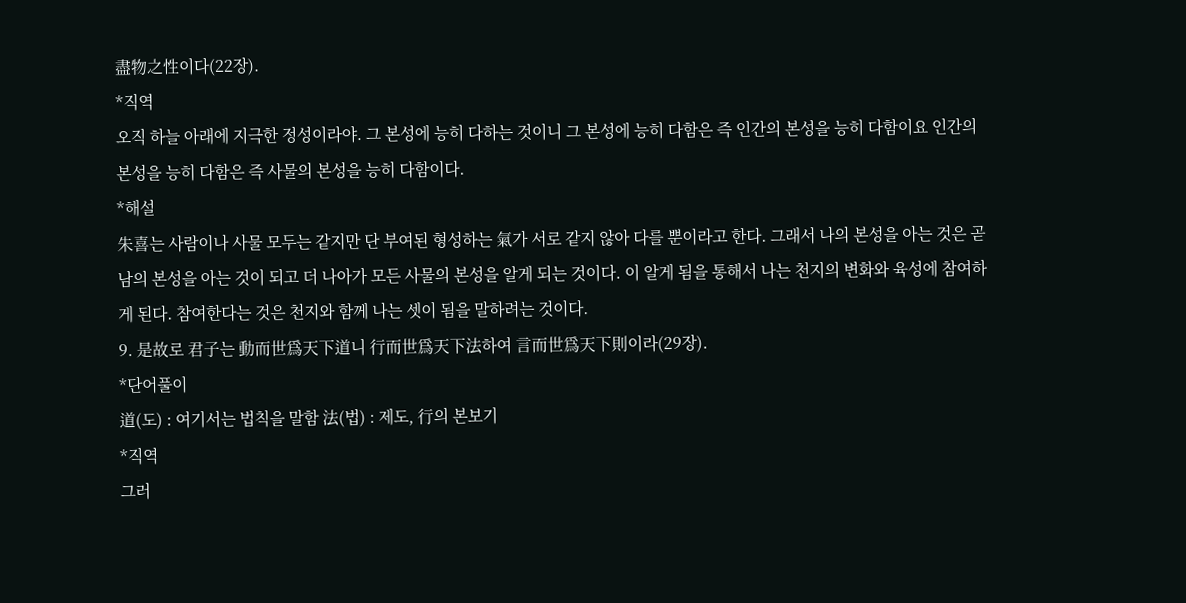盡物之性이다(22장).
*직역
오직 하늘 아래에 지극한 정성이라야. 그 본성에 능히 다하는 것이니 그 본성에 능히 다함은 즉 인간의 본성을 능히 다함이요 인간의 본성을 능히 다함은 즉 사물의 본성을 능히 다함이다.
*해설
朱喜는 사람이나 사물 모두는 같지만 단 부여된 형성하는 氣가 서로 같지 않아 다를 뿐이라고 한다. 그래서 나의 본성을 아는 것은 곧 남의 본성을 아는 것이 되고 더 나아가 모든 사물의 본성을 알게 되는 것이다. 이 알게 됨을 통해서 나는 천지의 변화와 육성에 참여하게 된다. 참여한다는 것은 천지와 함께 나는 셋이 됨을 말하려는 것이다.
9. 是故로 君子는 動而世爲天下道니 行而世爲天下法하여 言而世爲天下則이라(29장).
*단어풀이
道(도) : 여기서는 법칙을 말함 法(법) : 제도, 行의 본보기
*직역
그러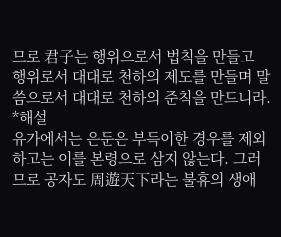므로 君子는 행위으로서 법칙을 만들고 행위로서 대대로 천하의 제도를 만들며 말씀으로서 대대로 천하의 준칙을 만드니라.
*해설
유가에서는 은둔은 부득이한 경우를 제외하고는 이를 본령으로 삼지 않는다. 그러므로 공자도 周遊天下라는 불휴의 생애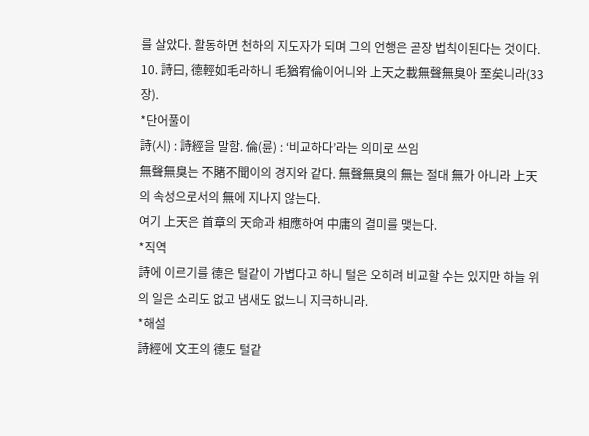를 살았다. 활동하면 천하의 지도자가 되며 그의 언행은 곧장 법칙이된다는 것이다.
10. 詩曰, 德輕如毛라하니 毛猶宥倫이어니와 上天之載無聲無臭아 至矣니라(33장).
*단어풀이
詩(시) : 詩經을 말함. 倫(륜) : ‘비교하다’라는 의미로 쓰임
無聲無臭는 不賭不聞이의 경지와 같다. 無聲無臭의 無는 절대 無가 아니라 上天의 속성으로서의 無에 지나지 않는다.
여기 上天은 首章의 天命과 相應하여 中庸의 결미를 맺는다.
*직역
詩에 이르기를 德은 털같이 가볍다고 하니 털은 오히려 비교할 수는 있지만 하늘 위의 일은 소리도 없고 냄새도 없느니 지극하니라.
*해설
詩經에 文王의 德도 털같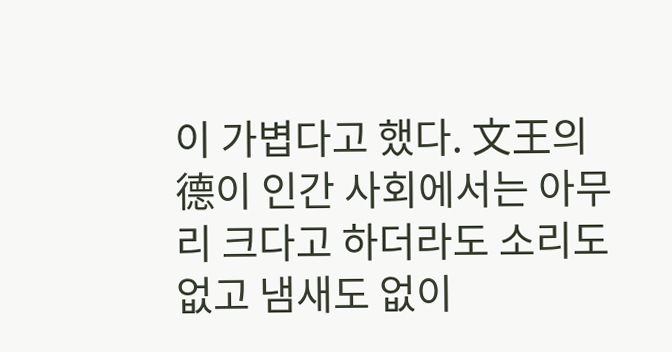이 가볍다고 했다. 文王의 德이 인간 사회에서는 아무리 크다고 하더라도 소리도 없고 냄새도 없이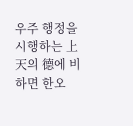우주 행정을 시행하는 上天의 德에 비하면 한오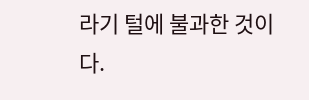라기 털에 불과한 것이다.